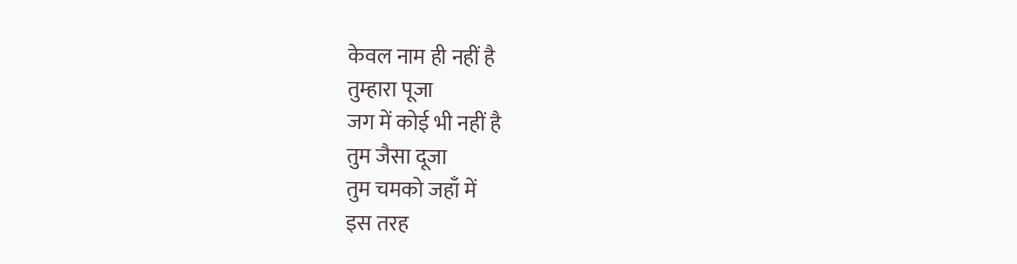केवल नाम ही नहीं है
तुम्हारा पूजा
जग में कोई भी नहीं है
तुम जैसा दूजा
तुम चमको जहाँ में
इस तरह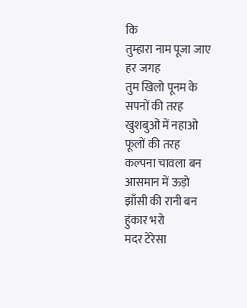कि
तुम्हारा नाम पूजा जाए
हर जगह
तुम खिलो पूनम के
सपनों की तरह
खुशबुओं में नहाओ
फूलों की तरह
कल्पना चावला बन
आसमान में ऊड़ो
झाँसी की रानी बन
हुंकार भरो
मदर टेरेसा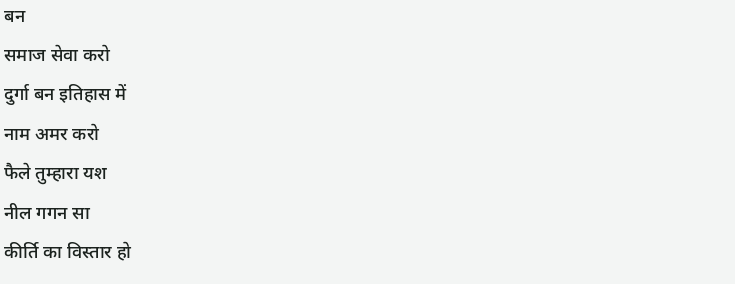बन
समाज सेवा करो
दुर्गा बन इतिहास में
नाम अमर करो
फैले तुम्हारा यश
नील गगन सा
कीर्ति का विस्तार हो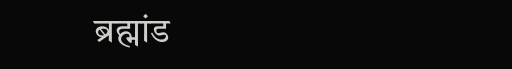ब्रह्मांड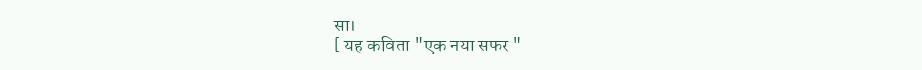सा।
[ यह कविता "एक नया सफर "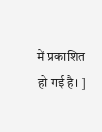में प्रकाशित हो गई है। ]